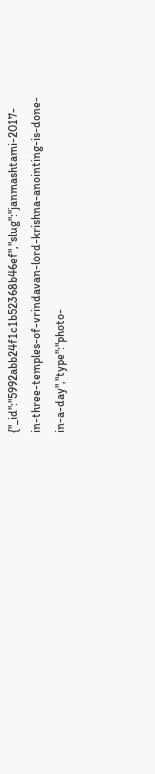{"_id":"5992abb24f1c1b52368b46ef","slug":"janmashtami-2017-in-three-temples-of-vrindavan-lord-krishna-anointing-is-done-in-a-day","type":"photo-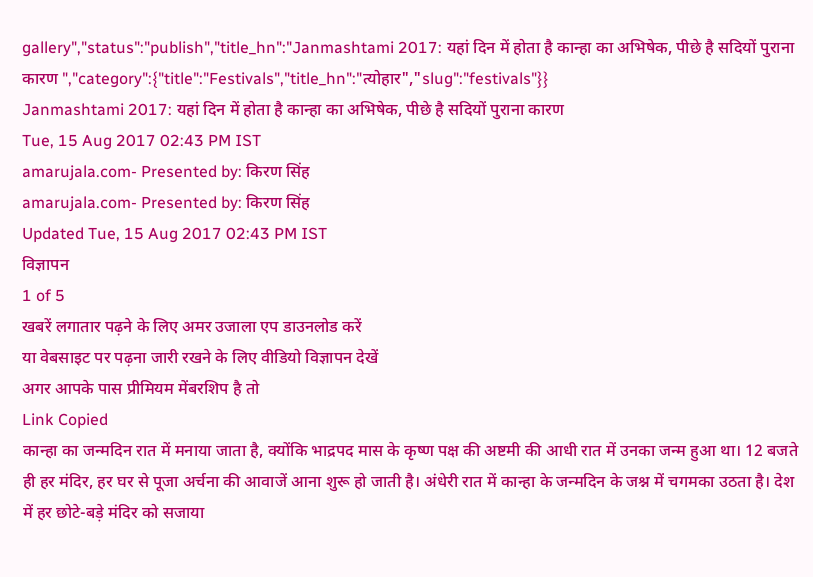gallery","status":"publish","title_hn":"Janmashtami 2017: यहां दिन में होता है कान्हा का अभिषेक, पीछे है सदियों पुराना कारण ","category":{"title":"Festivals","title_hn":"त्योहार","slug":"festivals"}}
Janmashtami 2017: यहां दिन में होता है कान्हा का अभिषेक, पीछे है सदियों पुराना कारण
Tue, 15 Aug 2017 02:43 PM IST
amarujala.com- Presented by: किरण सिंह
amarujala.com- Presented by: किरण सिंह
Updated Tue, 15 Aug 2017 02:43 PM IST
विज्ञापन
1 of 5
खबरें लगातार पढ़ने के लिए अमर उजाला एप डाउनलोड करें
या वेबसाइट पर पढ़ना जारी रखने के लिए वीडियो विज्ञापन देखें
अगर आपके पास प्रीमियम मेंबरशिप है तो
Link Copied
कान्हा का जन्मदिन रात में मनाया जाता है, क्योंकि भाद्रपद मास के कृष्ण पक्ष की अष्टमी की आधी रात में उनका जन्म हुआ था। 12 बजते ही हर मंदिर, हर घर से पूजा अर्चना की आवाजें आना शुरू हो जाती है। अंधेरी रात में कान्हा के जन्मदिन के जश्न में चगमका उठता है। देश में हर छोटे-बड़े मंदिर को सजाया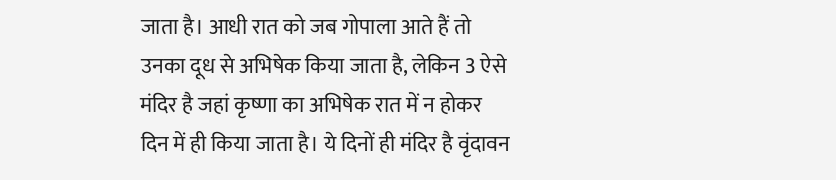जाता है। आधी रात को जब गोपाला आते हैं तो उनका दूध से अभिषेक किया जाता है, लेकिन 3 ऐसे मंदिर है जहां कृष्णा का अभिषेक रात में न होकर दिन में ही किया जाता है। ये दिनों ही मंदिर है वृंदावन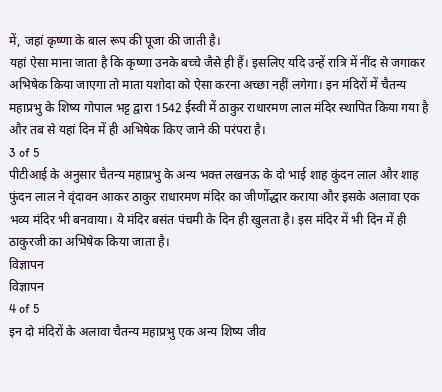में, जहां कृष्णा के बाल रूप की पूजा की जाती है।
यहां ऐसा माना जाता है कि कृष्णा उनके बच्चे जैसे ही हैं। इसलिए यदि उन्हें रात्रि में नींद से जगाकर अभिषेक किया जाएगा तो माता यशोदा को ऐसा करना अच्छा नहीं लगेगा। इन मंदिरों में चैतन्य महाप्रभु के शिष्य गोपाल भट्ट द्वारा 1542 ईस्वी में ठाकुर राधारमण लाल मंदिर स्थापित किया गया है और तब से यहां दिन में ही अभिषेक किए जाने की परंपरा है।
3 of 5
पीटीआई के अनुसार चैतन्य महाप्रभु के अन्य भक्त लखनऊ के दो भाई शाह कुंदन लाल और शाह फुंदन लाल ने वृंदावन आकर ठाकुर राधारमण मंदिर का जीर्णोद्धार कराया और इसके अलावा एक भव्य मंदिर भी बनवाया। ये मंदिर बसंत पंचमी के दिन ही खुलता है। इस मंदिर में भी दिन में ही ठाकुरजी का अभिषेक किया जाता है।
विज्ञापन
विज्ञापन
4 of 5
इन दो मंदिरों के अलावा चैतन्य महाप्रभु एक अन्य शिष्य जीव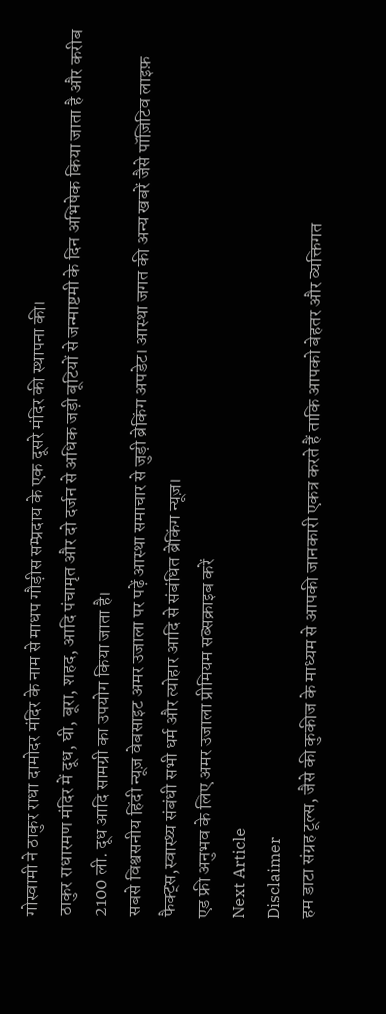गोस्वामी ने ठाकुर राधा दामोदर मंदिर के नाम से माधप गौड़ीस सम्प्रदाय के एक दूसरे मंदिर की स्थापना की।
ठाकुर राधारमण मंदिर में दूध, घी, बूरा, शहद, आदि पंचामृत और दो दर्जन से अधिक जड़ी बूटियों से जन्माष्टमी के दिन अभिषेक किया जाता है और करीब 2100 ली. दूध आदि सामग्री का उपयोग किया जाता है।
सबसे विश्वसनीय हिंदी न्यूज़ वेबसाइट अमर उजाला पर पढ़ें आस्था समाचार से जुड़ी ब्रेकिंग अपडेट। आस्था जगत की अन्य खबरें जैसे पॉज़िटिव लाइफ़ फैक्ट्स,स्वास्थ्य संबंधी सभी धर्म और त्योहार आदि से संबंधित ब्रेकिंग न्यूज़।
एड फ्री अनुभव के लिए अमर उजाला प्रीमियम सब्सक्राइब करें
Next Article
Disclaimer
हम डाटा संग्रह टूल्स, जैसे की कुकीज के माध्यम से आपकी जानकारी एकत्र करते हैं ताकि आपको बेहतर और व्यक्तिगत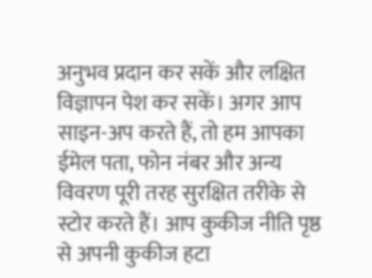अनुभव प्रदान कर सकें और लक्षित विज्ञापन पेश कर सकें। अगर आप साइन-अप करते हैं, तो हम आपका ईमेल पता, फोन नंबर और अन्य विवरण पूरी तरह सुरक्षित तरीके से स्टोर करते हैं। आप कुकीज नीति पृष्ठ से अपनी कुकीज हटा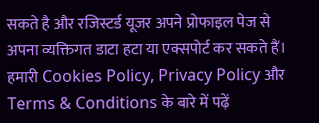सकते है और रजिस्टर्ड यूजर अपने प्रोफाइल पेज से अपना व्यक्तिगत डाटा हटा या एक्सपोर्ट कर सकते हैं। हमारी Cookies Policy, Privacy Policy और Terms & Conditions के बारे में पढ़ें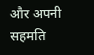और अपनी सहमति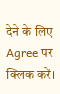देने के लिए Agree पर क्लिक करें।